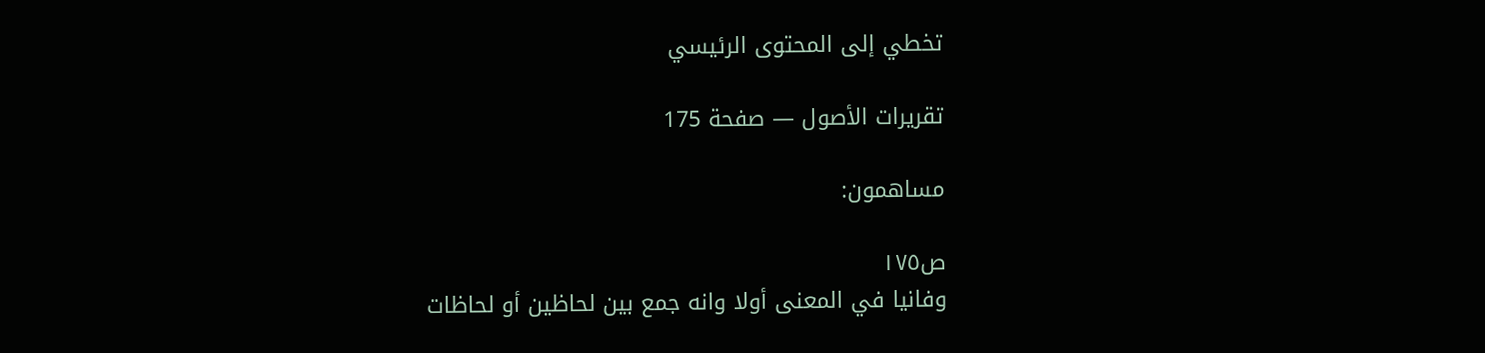تخطي إلى المحتوى الرئيسي

تقريرات الأصول — صفحة 175

مساهمون:

ص١٧٥
وفانيا في المعنى أولا وانه جمع بين لحاظين أو لحاظات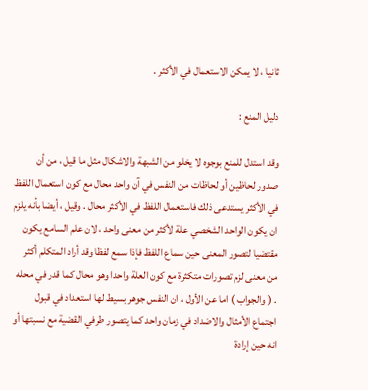ثانيا ، لا يمكن الاستعمال في الأكثر .

دليل المنع :

وقد استدل للمنع بوجوه لا يخلو من الشبهة والاشكال مثل ما قيل ، من أن صدور لحاظين أو لحاظات من النفس في آن واحد محال مع كون استعمال اللفظ في الأكثر يستدعى ذلك فاستعمال اللفظ في الأكثر محال . وقيل ، أيضا بأنه يلزم ان يكون الواحد الشخصي علة لأكثر من معنى واحد ، لان علم السامع يكون مقتضيا لتصور المعنى حين سماع اللفظ فإذا سمع لفظا وقد أراد المتكلم أكثر من معنى لزم تصورات متكثرة مع كون العلة واحدا وهو محال كما قدر في محله . ( والجواب ) اما عن الأول ، ان النفس جوهر بسيط لها استعداد في قبول اجتماع الأمثال والاضداد في زمان واحد كما يتصور طرفي القضية مع نسبتها أو انه حين إرادة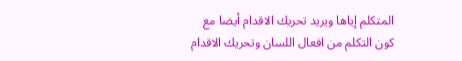المتكلم إياها ويريد تحريك الاقدام أيضا مع كون التكلم من افعال اللسان وتحريك الاقدام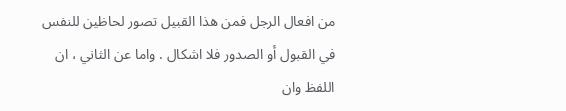من افعال الرجل فمن هذا القبيل تصور لحاظين للنفس في القبول أو الصدور فلا اشكال . واما عن الثاني ، ان اللفظ وان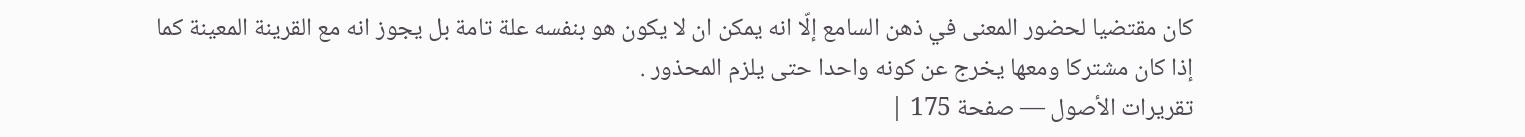كان مقتضيا لحضور المعنى في ذهن السامع إلّا انه يمكن ان لا يكون هو بنفسه علة تامة بل يجوز انه مع القرينة المعينة كما إذا كان مشتركا ومعها يخرج عن كونه واحدا حتى يلزم المحذور .
تقريرات الأصول — صفحة 175 |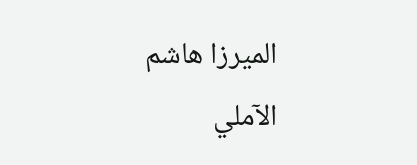الميرزا هاشم الآملي